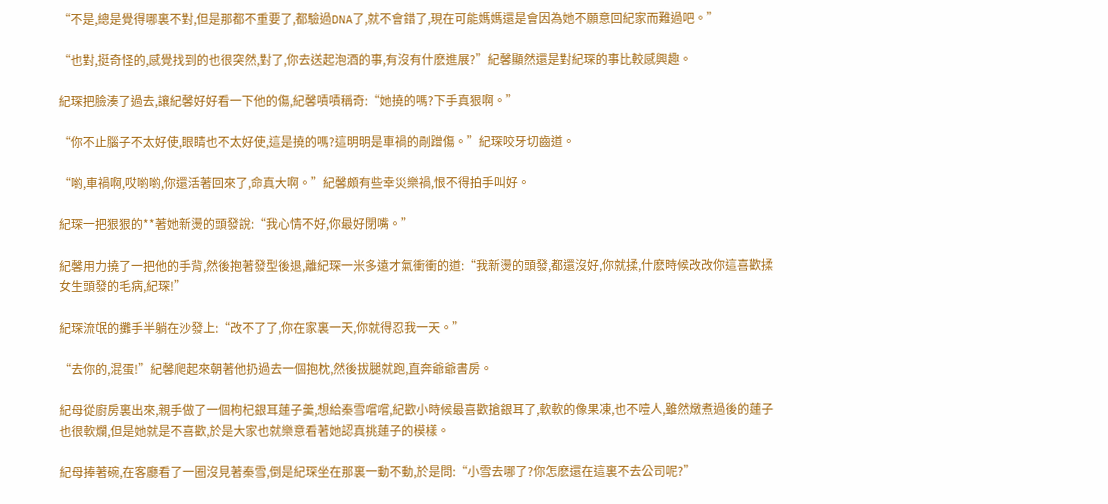“不是,總是覺得哪裏不對,但是那都不重要了,都驗過DNA了,就不會錯了,現在可能媽媽還是會因為她不願意回紀家而難過吧。”

“也對,挺奇怪的,感覺找到的也很突然,對了,你去送起泡酒的事,有沒有什麽進展?”紀馨顯然還是對紀琛的事比較感興趣。

紀琛把臉湊了過去,讓紀馨好好看一下他的傷,紀馨嘖嘖稱奇:“她撓的嗎?下手真狠啊。”

“你不止腦子不太好使,眼睛也不太好使,這是撓的嗎?這明明是車禍的剮蹭傷。”紀琛咬牙切齒道。

“喲,車禍啊,哎喲喲,你還活著回來了,命真大啊。”紀馨頗有些幸災樂禍,恨不得拍手叫好。

紀琛一把狠狠的**著她新燙的頭發說:“我心情不好,你最好閉嘴。”

紀馨用力撓了一把他的手背,然後抱著發型後退,離紀琛一米多遠才氣衝衝的道:“我新燙的頭發,都還沒好,你就揉,什麽時候改改你這喜歡揉女生頭發的毛病,紀琛!”

紀琛流氓的攤手半躺在沙發上:“改不了了,你在家裏一天,你就得忍我一天。”

“去你的,混蛋!”紀馨爬起來朝著他扔過去一個抱枕,然後拔腿就跑,直奔爺爺書房。

紀母從廚房裏出來,親手做了一個枸杞銀耳蓮子羹,想給秦雪嚐嚐,紀歡小時候最喜歡搶銀耳了,軟軟的像果凍,也不噎人,雖然燉煮過後的蓮子也很軟爛,但是她就是不喜歡,於是大家也就樂意看著她認真挑蓮子的模樣。

紀母捧著碗,在客廳看了一圈沒見著秦雪,倒是紀琛坐在那裏一動不動,於是問:“小雪去哪了?你怎麽還在這裏不去公司呢?”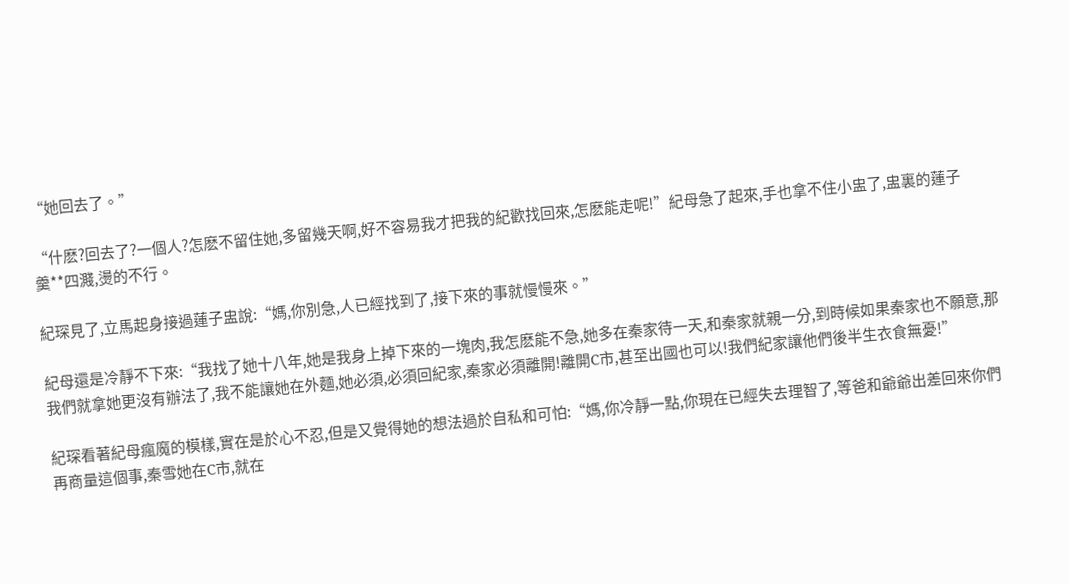“她回去了。”

“什麽?回去了?一個人?怎麽不留住她,多留幾天啊,好不容易我才把我的紀歡找回來,怎麽能走呢!”紀母急了起來,手也拿不住小盅了,盅裏的蓮子羹**四濺,燙的不行。

紀琛見了,立馬起身接過蓮子盅說:“媽,你別急,人已經找到了,接下來的事就慢慢來。”

紀母還是冷靜不下來:“我找了她十八年,她是我身上掉下來的一塊肉,我怎麽能不急,她多在秦家待一天,和秦家就親一分,到時候如果秦家也不願意,那我們就拿她更沒有辦法了,我不能讓她在外麵,她必須,必須回紀家,秦家必須離開!離開C市,甚至出國也可以!我們紀家讓他們後半生衣食無憂!”

紀琛看著紀母瘋魔的模樣,實在是於心不忍,但是又覺得她的想法過於自私和可怕:“媽,你冷靜一點,你現在已經失去理智了,等爸和爺爺出差回來你們再商量這個事,秦雪她在C市,就在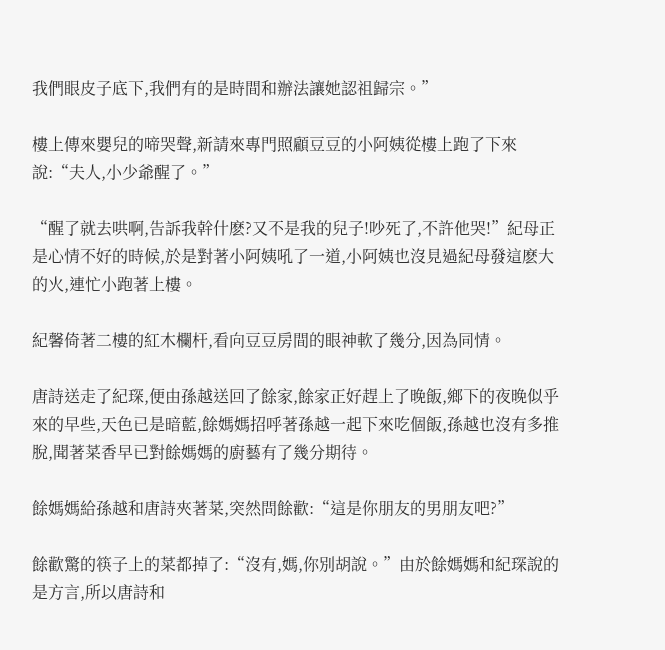我們眼皮子底下,我們有的是時間和辦法讓她認祖歸宗。”

樓上傳來嬰兒的啼哭聲,新請來專門照顧豆豆的小阿姨從樓上跑了下來說:“夫人,小少爺醒了。”

“醒了就去哄啊,告訴我幹什麽?又不是我的兒子!吵死了,不許他哭!”紀母正是心情不好的時候,於是對著小阿姨吼了一道,小阿姨也沒見過紀母發這麽大的火,連忙小跑著上樓。

紀馨倚著二樓的紅木欄杆,看向豆豆房間的眼神軟了幾分,因為同情。

唐詩送走了紀琛,便由孫越送回了餘家,餘家正好趕上了晚飯,鄉下的夜晚似乎來的早些,天色已是暗藍,餘媽媽招呼著孫越一起下來吃個飯,孫越也沒有多推脫,聞著菜香早已對餘媽媽的廚藝有了幾分期待。

餘媽媽給孫越和唐詩夾著菜,突然問餘歡:“這是你朋友的男朋友吧?”

餘歡驚的筷子上的菜都掉了:“沒有,媽,你別胡說。”由於餘媽媽和紀琛說的是方言,所以唐詩和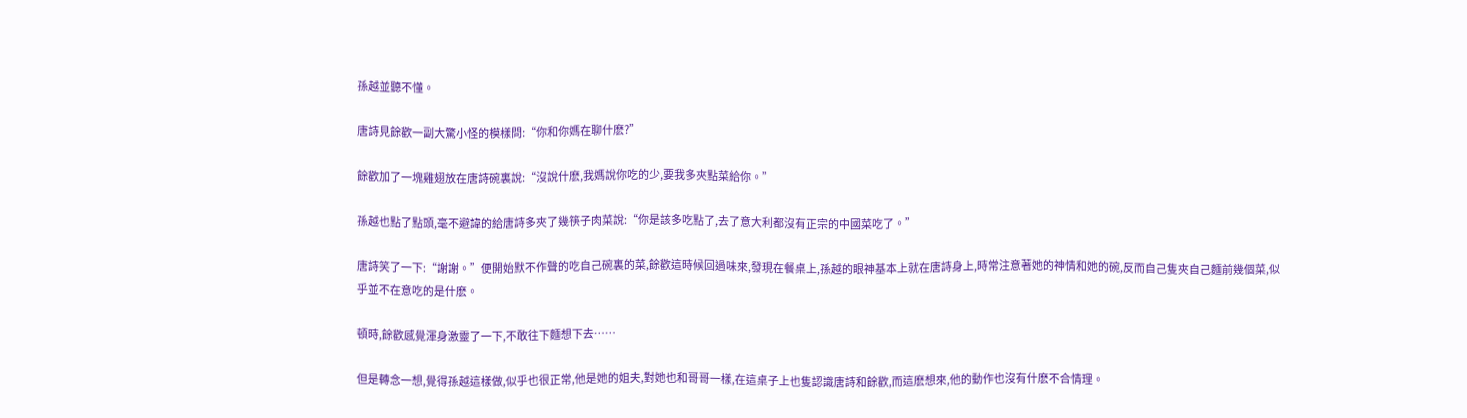孫越並聽不懂。

唐詩見餘歡一副大驚小怪的模樣問:“你和你媽在聊什麽?”

餘歡加了一塊雞翅放在唐詩碗裏說:“沒說什麽,我媽說你吃的少,要我多夾點菜給你。”

孫越也點了點頭,毫不避諱的給唐詩多夾了幾筷子肉菜說:“你是該多吃點了,去了意大利都沒有正宗的中國菜吃了。”

唐詩笑了一下:“謝謝。”便開始默不作聲的吃自己碗裏的菜,餘歡這時候回過味來,發現在餐桌上,孫越的眼神基本上就在唐詩身上,時常注意著她的神情和她的碗,反而自己隻夾自己麵前幾個菜,似乎並不在意吃的是什麽。

頓時,餘歡感覺渾身激靈了一下,不敢往下麵想下去……

但是轉念一想,覺得孫越這樣做,似乎也很正常,他是她的姐夫,對她也和哥哥一樣,在這桌子上也隻認識唐詩和餘歡,而這麽想來,他的動作也沒有什麽不合情理。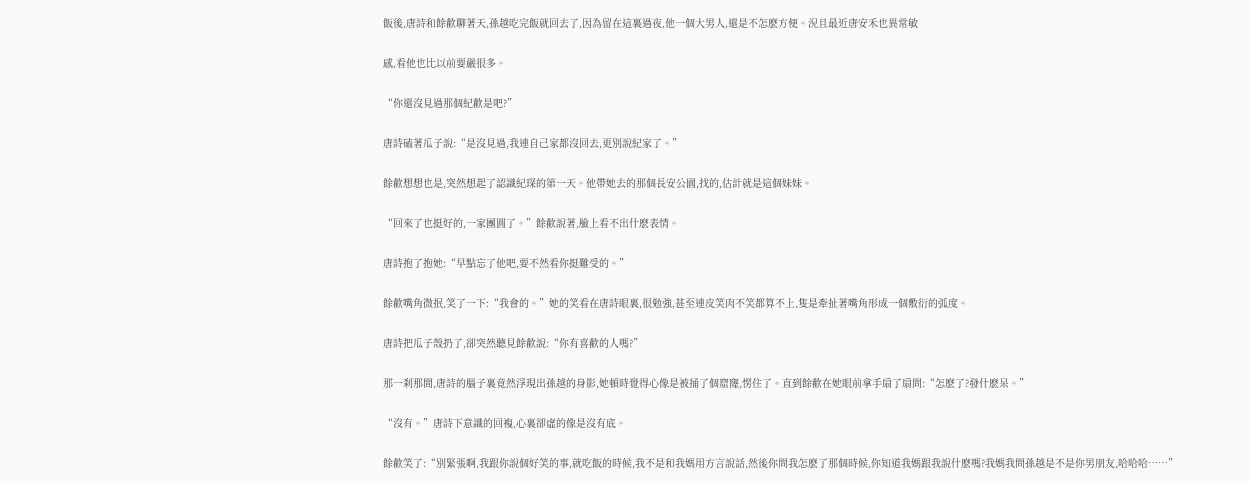飯後,唐詩和餘歡聊著天,孫越吃完飯就回去了,因為留在這裏過夜,他一個大男人,還是不怎麽方便。況且最近唐安禾也異常敏

感,看他也比以前要嚴很多。

“你還沒見過那個紀歡是吧?”

唐詩磕著瓜子說:“是沒見過,我連自己家都沒回去,更別說紀家了。”

餘歡想想也是,突然想起了認識紀琛的第一天。他帶她去的那個長安公園,找的,估計就是這個妹妹。

“回來了也挺好的,一家團圓了。”餘歡說著,臉上看不出什麽表情。

唐詩抱了抱她:“早點忘了他吧,要不然看你挺難受的。”

餘歡嘴角微抿,笑了一下:“我會的。”她的笑看在唐詩眼裏,很勉強,甚至連皮笑肉不笑都算不上,隻是牽扯著嘴角形成一個敷衍的弧度。

唐詩把瓜子殼扔了,卻突然聽見餘歡說:“你有喜歡的人嗎?”

那一刹那間,唐詩的腦子裏竟然浮現出孫越的身影,她頓時覺得心像是被捅了個窟窿,愣住了。直到餘歡在她眼前拿手扇了扇問:“怎麽了?發什麽呆。”

“沒有。”唐詩下意識的回複,心裏卻虛的像是沒有底。

餘歡笑了:“別緊張啊,我跟你說個好笑的事,就吃飯的時候,我不是和我媽用方言說話,然後你問我怎麽了那個時候,你知道我媽跟我說什麽嗎?我媽我問孫越是不是你男朋友,哈哈哈……”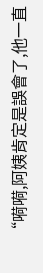“嗬嗬,阿姨肯定是誤會了,他一直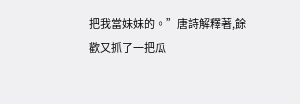把我當妹妹的。”唐詩解釋著,餘歡又抓了一把瓜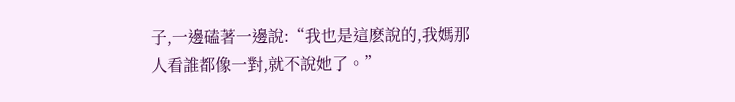子,一邊磕著一邊說:“我也是這麽說的,我媽那人看誰都像一對,就不說她了。”